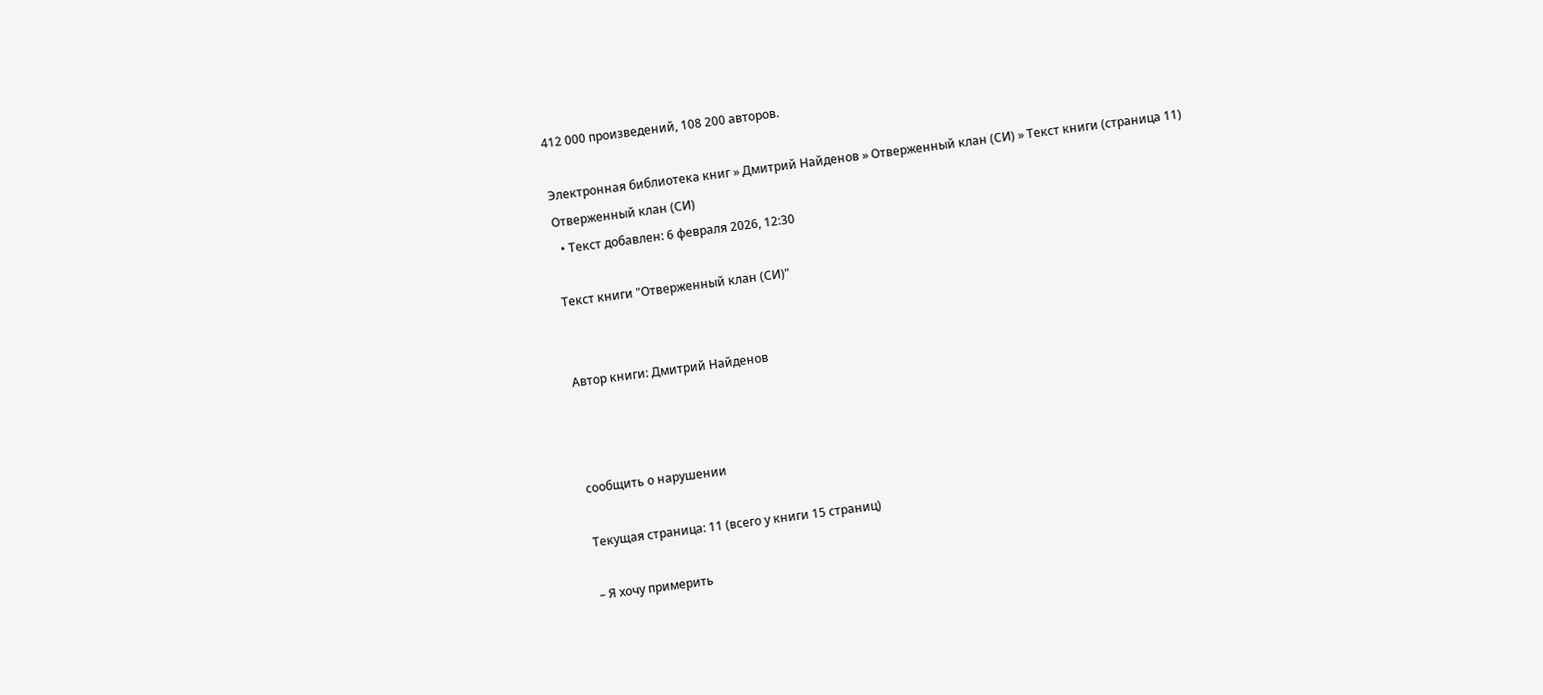412 000 произведений, 108 200 авторов.

Электронная библиотека книг » Дмитрий Найденов » Отверженный клан (СИ) » Текст книги (страница 11)
Отверженный клан (СИ)
  • Текст добавлен: 6 февраля 2026, 12:30

Текст книги "Отверженный клан (СИ)"


Автор книги: Дмитрий Найденов



сообщить о нарушении

Текущая страница: 11 (всего у книги 15 страниц)

– Я хочу примерить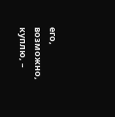его, возможно, куплю, –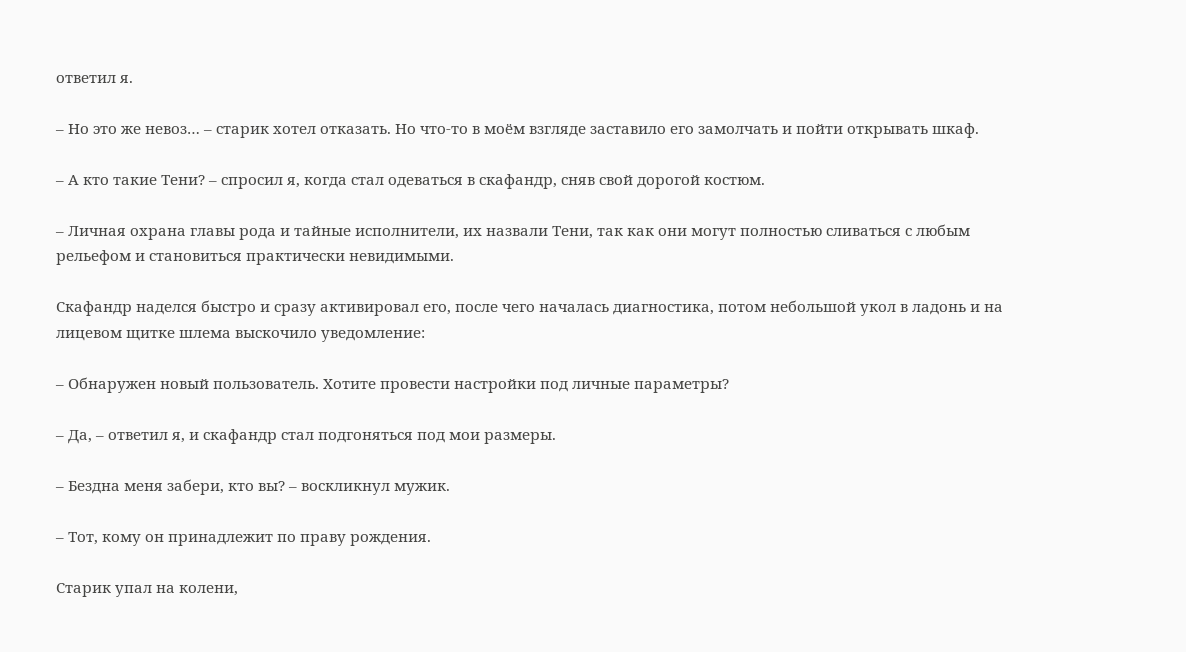ответил я.

– Но это же невоз… – старик хотел отказать. Но что-то в моём взгляде заставило его замолчать и пойти открывать шкаф.

– А кто такие Тени? – спросил я, когда стал одеваться в скафандр, сняв свой дорогой костюм.

– Личная охрана главы рода и тайные исполнители, их назвали Тени, так как они могут полностью сливаться с любым рельефом и становиться практически невидимыми.

Скафандр наделся быстро и сразу активировал его, после чего началась диагностика, потом небольшой укол в ладонь и на лицевом щитке шлема выскочило уведомление:

– Обнаружен новый пользователь. Хотите провести настройки под личные параметры?

– Да, – ответил я, и скафандр стал подгоняться под мои размеры.

– Бездна меня забери, кто вы? – воскликнул мужик.

– Тот, кому он принадлежит по праву рождения.

Старик упал на колени,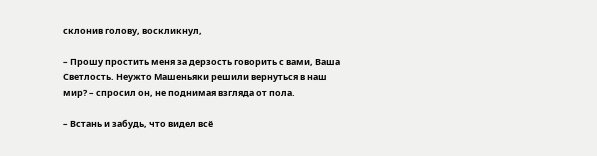склонив голову, воскликнул,

– Прошу простить меня за дерзость говорить с вами, Ваша Светлость. Неужто Машеньяки решили вернуться в наш мир? – спросил он, не поднимая взгляда от пола.

– Встань и забудь, что видел всё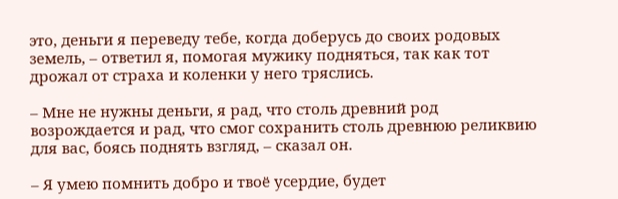это, деньги я переведу тебе, когда доберусь до своих родовых земель, – ответил я, помогая мужику подняться, так как тот дрожал от страха и коленки у него тряслись.

– Мне не нужны деньги, я рад, что столь древний род возрождается и рад, что смог сохранить столь древнюю реликвию для вас, боясь поднять взгляд, – сказал он.

– Я умею помнить добро и твоё усердие, будет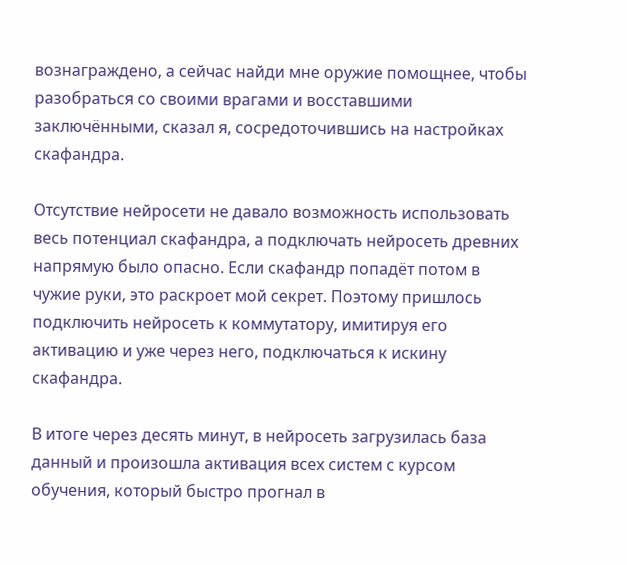вознаграждено, а сейчас найди мне оружие помощнее, чтобы разобраться со своими врагами и восставшими заключёнными, сказал я, сосредоточившись на настройках скафандра.

Отсутствие нейросети не давало возможность использовать весь потенциал скафандра, а подключать нейросеть древних напрямую было опасно. Если скафандр попадёт потом в чужие руки, это раскроет мой секрет. Поэтому пришлось подключить нейросеть к коммутатору, имитируя его активацию и уже через него, подключаться к искину скафандра.

В итоге через десять минут, в нейросеть загрузилась база данный и произошла активация всех систем с курсом обучения, который быстро прогнал в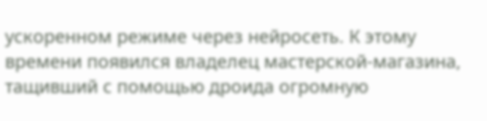ускоренном режиме через нейросеть. К этому времени появился владелец мастерской-магазина, тащивший с помощью дроида огромную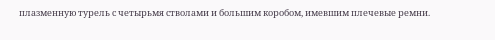плазменную турель с четырьмя стволами и большим коробом, имевшим плечевые ремни.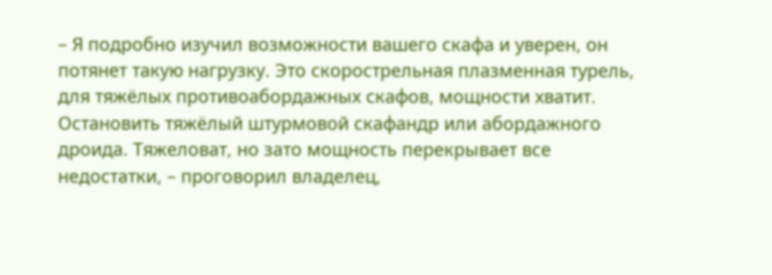– Я подробно изучил возможности вашего скафа и уверен, он потянет такую нагрузку. Это скорострельная плазменная турель, для тяжёлых противоабордажных скафов, мощности хватит. Остановить тяжёлый штурмовой скафандр или абордажного дроида. Тяжеловат, но зато мощность перекрывает все недостатки, – проговорил владелец,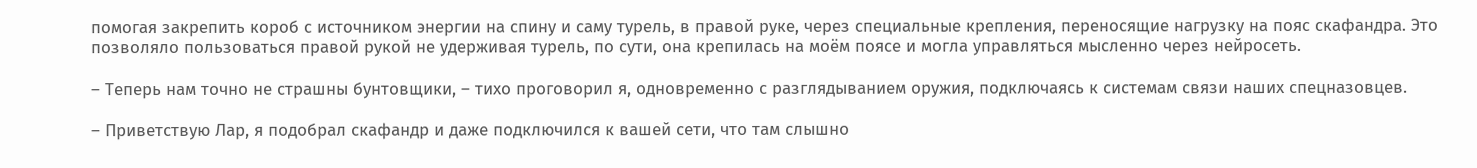помогая закрепить короб с источником энергии на спину и саму турель, в правой руке, через специальные крепления, переносящие нагрузку на пояс скафандра. Это позволяло пользоваться правой рукой не удерживая турель, по сути, она крепилась на моём поясе и могла управляться мысленно через нейросеть.

– Теперь нам точно не страшны бунтовщики, – тихо проговорил я, одновременно с разглядыванием оружия, подключаясь к системам связи наших спецназовцев.

– Приветствую Лар, я подобрал скафандр и даже подключился к вашей сети, что там слышно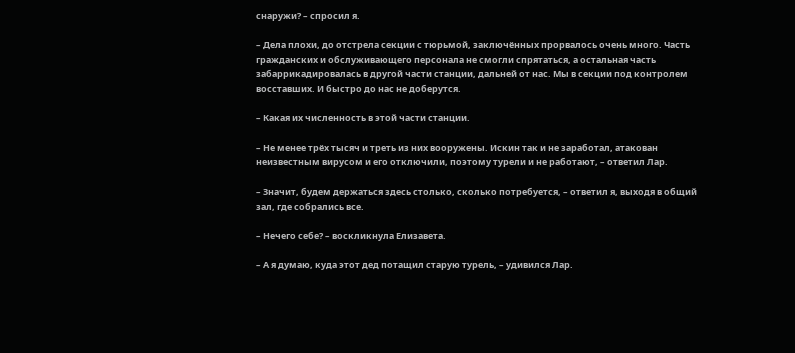снаружи? – спросил я.

– Дела плохи, до отстрела секции с тюрьмой, заключённых прорвалось очень много. Часть гражданских и обслуживающего персонала не смогли спрятаться, а остальная часть забаррикадировалась в другой части станции, дальней от нас. Мы в секции под контролем восставших. И быстро до нас не доберутся.

– Какая их численность в этой части станции.

– Не менее трёх тысяч и треть из них вооружены. Искин так и не заработал, атакован неизвестным вирусом и его отключили, поэтому турели и не работают, – ответил Лар.

– Значит, будем держаться здесь столько, сколько потребуется, – ответил я, выходя в общий зал, где собрались все.

– Нечего себе? – воскликнула Елизавета.

– А я думаю, куда этот дед потащил старую турель, – удивился Лар.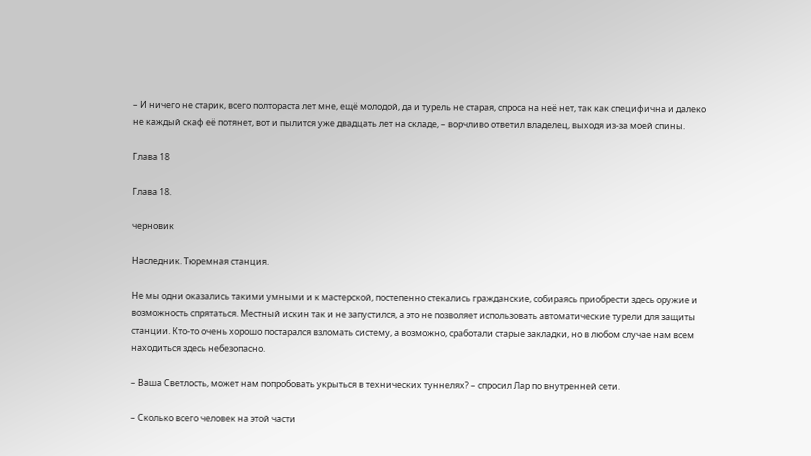– И ничего не старик, всего полтораста лет мне, ещё молодой, да и турель не старая, спроса на неё нет, так как специфична и далеко не каждый скаф её потянет, вот и пылится уже двадцать лет на складе, – ворчливо ответил владелец, выходя из-за моей спины.

Глава 18

Глава 18.

черновик

Наследник. Тюремная станция.

Не мы одни оказались такими умными и к мастерской, постепенно стекались гражданские, собираясь приобрести здесь оружие и возможность спрятаться. Местный искин так и не запустился, а это не позволяет использовать автоматические турели для защиты станции. Кто-то очень хорошо постарался взломать систему, а возможно, сработали старые закладки, но в любом случае нам всем находиться здесь небезопасно.

– Ваша Светлость, может нам попробовать укрыться в технических туннелях? – спросил Лар по внутренней сети.

– Сколько всего человек на этой части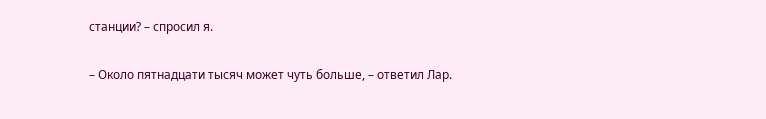станции? – спросил я.

– Около пятнадцати тысяч может чуть больше, – ответил Лар.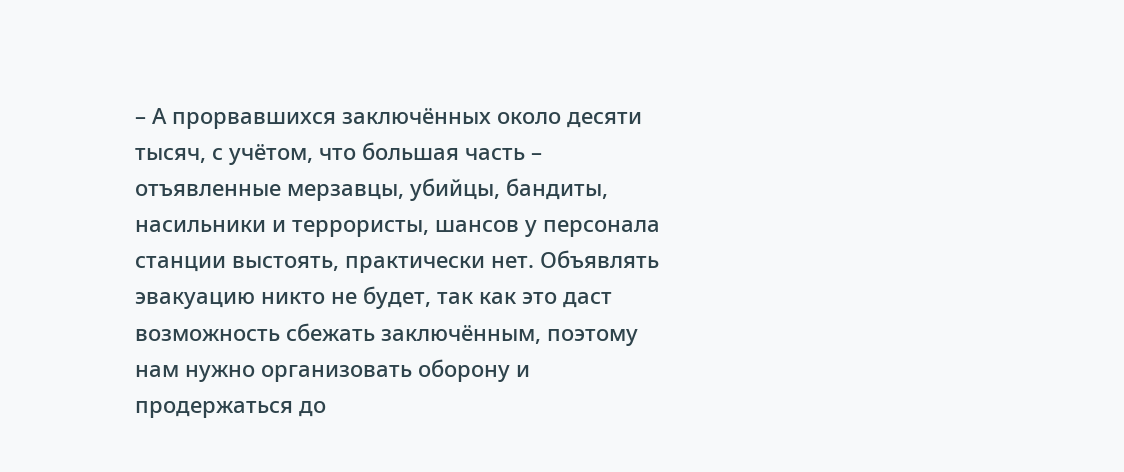– А прорвавшихся заключённых около десяти тысяч, с учётом, что большая часть – отъявленные мерзавцы, убийцы, бандиты, насильники и террористы, шансов у персонала станции выстоять, практически нет. Объявлять эвакуацию никто не будет, так как это даст возможность сбежать заключённым, поэтому нам нужно организовать оборону и продержаться до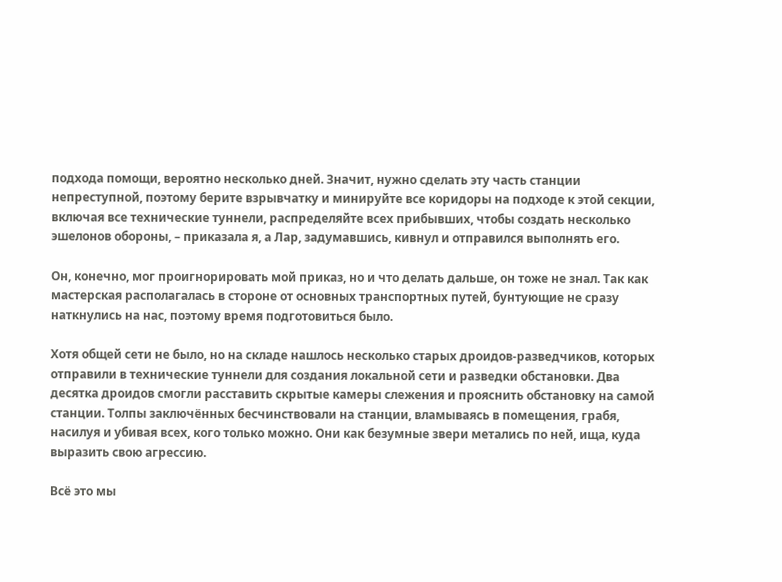подхода помощи, вероятно несколько дней. Значит, нужно сделать эту часть станции непреступной, поэтому берите взрывчатку и минируйте все коридоры на подходе к этой секции, включая все технические туннели, распределяйте всех прибывших, чтобы создать несколько эшелонов обороны, – приказала я, а Лар, задумавшись, кивнул и отправился выполнять его.

Он, конечно, мог проигнорировать мой приказ, но и что делать дальше, он тоже не знал. Так как мастерская располагалась в стороне от основных транспортных путей, бунтующие не сразу наткнулись на нас, поэтому время подготовиться было.

Хотя общей сети не было, но на складе нашлось несколько старых дроидов-разведчиков, которых отправили в технические туннели для создания локальной сети и разведки обстановки. Два десятка дроидов смогли расставить скрытые камеры слежения и прояснить обстановку на самой станции. Толпы заключённых бесчинствовали на станции, вламываясь в помещения, грабя, насилуя и убивая всех, кого только можно. Они как безумные звери метались по ней, ища, куда выразить свою агрессию.

Всё это мы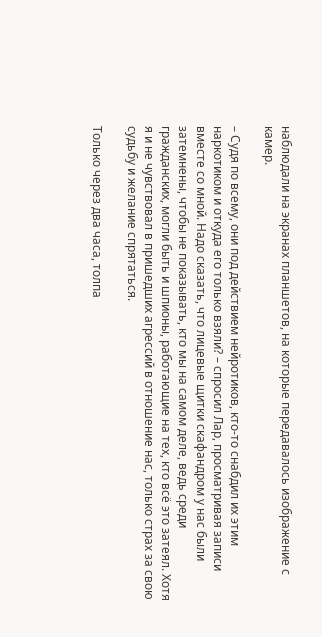наблюдали на экранах планшетов, на которые передавалось изображение с камер.

– Судя по всему, они под действием нейротиков, кто-то снабдил их этим наркотиком и откуда его только взяли? – спросил Лар, просматривая записи вместе со мной. Надо сказать, что лицевые щитки скафандром у нас были затемнены, чтобы не показывать, кто мы на самом деле, ведь среди гражданских, могли быть и шпионы, работающие на тех, кто всё это затеял. Хотя я и не чувствовал в пришедших агрессий в отношение нас, только страх за свою судьбу и желание спрятаться.

Только через два часа, толпа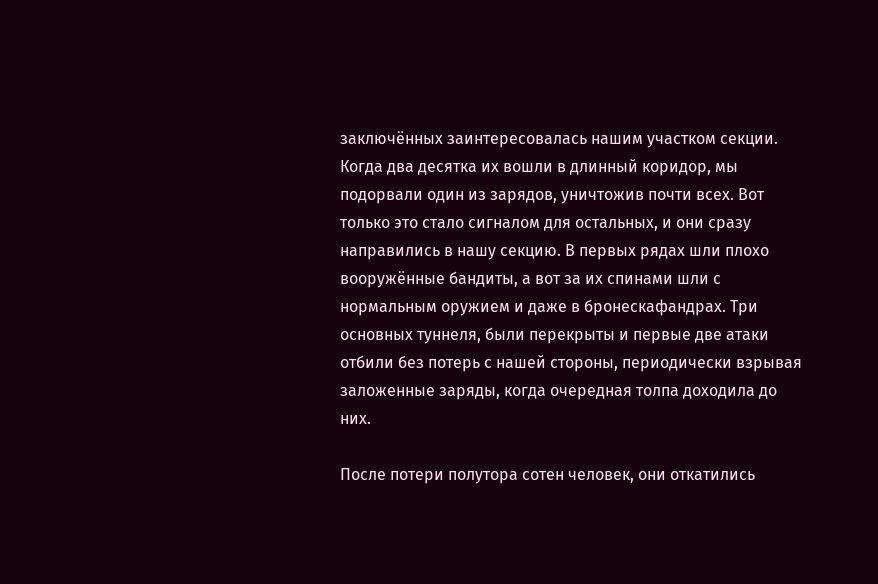заключённых заинтересовалась нашим участком секции. Когда два десятка их вошли в длинный коридор, мы подорвали один из зарядов, уничтожив почти всех. Вот только это стало сигналом для остальных, и они сразу направились в нашу секцию. В первых рядах шли плохо вооружённые бандиты, а вот за их спинами шли с нормальным оружием и даже в бронескафандрах. Три основных туннеля, были перекрыты и первые две атаки отбили без потерь с нашей стороны, периодически взрывая заложенные заряды, когда очередная толпа доходила до них.

После потери полутора сотен человек, они откатились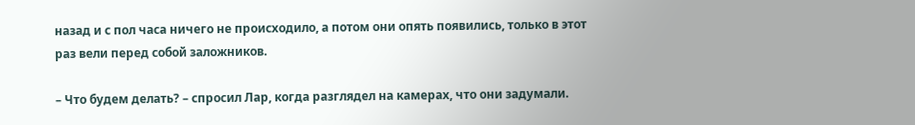назад и с пол часа ничего не происходило, а потом они опять появились, только в этот раз вели перед собой заложников.

– Что будем делать? – спросил Лар, когда разглядел на камерах, что они задумали.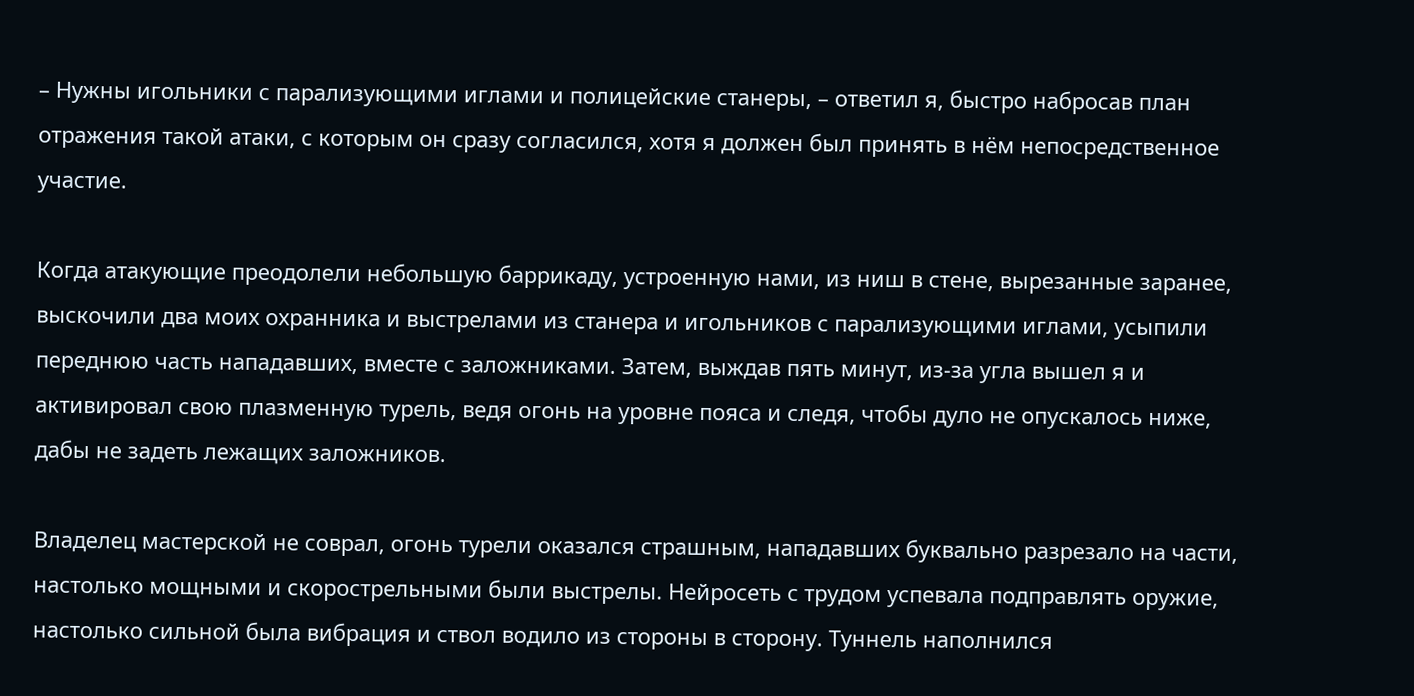– Нужны игольники с парализующими иглами и полицейские станеры, – ответил я, быстро набросав план отражения такой атаки, с которым он сразу согласился, хотя я должен был принять в нём непосредственное участие.

Когда атакующие преодолели небольшую баррикаду, устроенную нами, из ниш в стене, вырезанные заранее, выскочили два моих охранника и выстрелами из станера и игольников с парализующими иглами, усыпили переднюю часть нападавших, вместе с заложниками. Затем, выждав пять минут, из-за угла вышел я и активировал свою плазменную турель, ведя огонь на уровне пояса и следя, чтобы дуло не опускалось ниже, дабы не задеть лежащих заложников.

Владелец мастерской не соврал, огонь турели оказался страшным, нападавших буквально разрезало на части, настолько мощными и скорострельными были выстрелы. Нейросеть с трудом успевала подправлять оружие, настолько сильной была вибрация и ствол водило из стороны в сторону. Туннель наполнился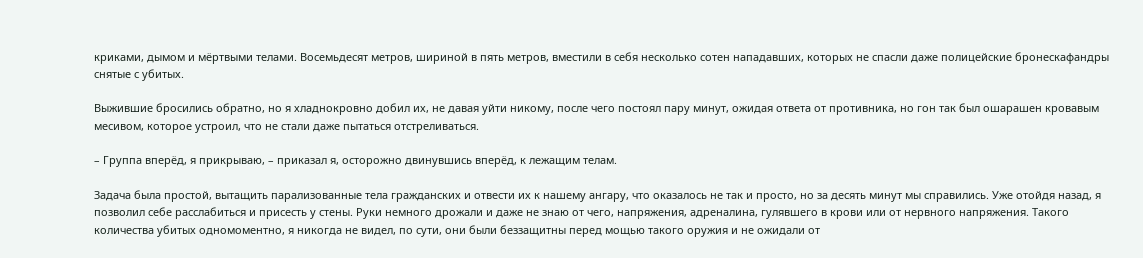криками, дымом и мёртвыми телами. Восемьдесят метров, шириной в пять метров, вместили в себя несколько сотен нападавших, которых не спасли даже полицейские бронескафандры снятые с убитых.

Выжившие бросились обратно, но я хладнокровно добил их, не давая уйти никому, после чего постоял пару минут, ожидая ответа от противника, но гон так был ошарашен кровавым месивом, которое устроил, что не стали даже пытаться отстреливаться.

– Группа вперёд, я прикрываю, – приказал я, осторожно двинувшись вперёд, к лежащим телам.

Задача была простой, вытащить парализованные тела гражданских и отвести их к нашему ангару, что оказалось не так и просто, но за десять минут мы справились. Уже отойдя назад, я позволил себе расслабиться и присесть у стены. Руки немного дрожали и даже не знаю от чего, напряжения, адреналина, гулявшего в крови или от нервного напряжения. Такого количества убитых одномоментно, я никогда не видел, по сути, они были беззащитны перед мощью такого оружия и не ожидали от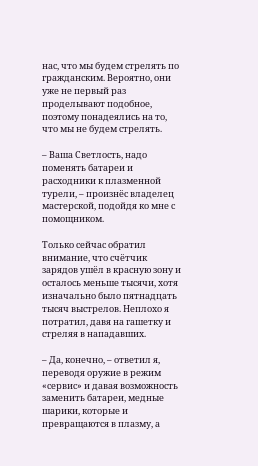нас, что мы будем стрелять по гражданским. Вероятно, они уже не первый раз проделывают подобное, поэтому понадеялись на то, что мы не будем стрелять.

– Ваша Светлость, надо поменять батареи и расходники к плазменной турели, – произнёс владелец мастерской, подойдя ко мне с помощником.

Только сейчас обратил внимание, что счётчик зарядов ушёл в красную зону и осталось меньше тысячи, хотя изначально было пятнадцать тысяч выстрелов. Неплохо я потратил, давя на гашетку и стреляя в нападавших.

– Да, конечно, – ответил я, переводя оружие в режим «сервис» и давая возможность заменить батареи, медные шарики, которые и превращаются в плазму, а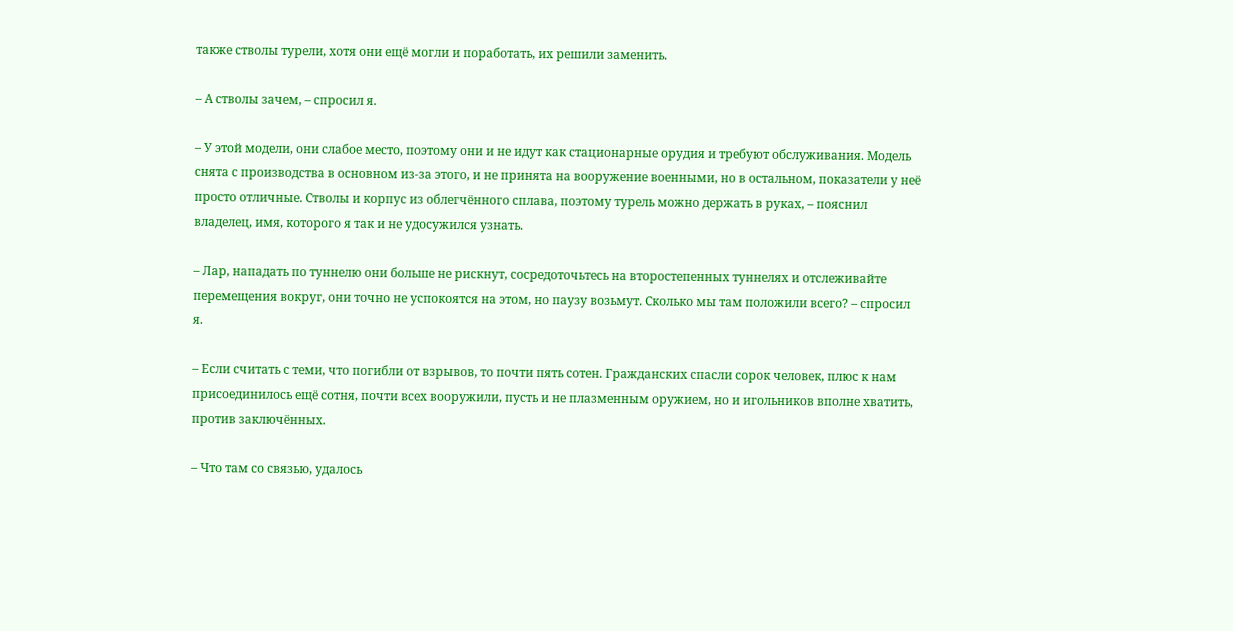также стволы турели, хотя они ещё могли и поработать, их решили заменить.

– А стволы зачем, – спросил я.

– У этой модели, они слабое место, поэтому они и не идут как стационарные орудия и требуют обслуживания. Модель снята с производства в основном из-за этого, и не принята на вооружение военными, но в остальном, показатели у неё просто отличные. Стволы и корпус из облегчённого сплава, поэтому турель можно держать в руках, – пояснил владелец, имя, которого я так и не удосужился узнать.

– Лар, нападать по туннелю они больше не рискнут, сосредоточьтесь на второстепенных туннелях и отслеживайте перемещения вокруг, они точно не успокоятся на этом, но паузу возьмут. Сколько мы там положили всего? – спросил я.

– Если считать с теми, что погибли от взрывов, то почти пять сотен. Гражданских спасли сорок человек, плюс к нам присоединилось ещё сотня, почти всех вооружили, пусть и не плазменным оружием, но и игольников вполне хватить, против заключённых.

– Что там со связью, удалось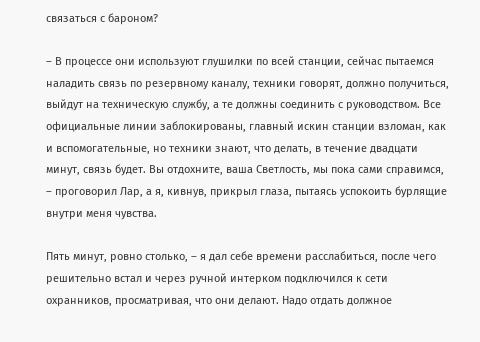связаться с бароном?

– В процессе они используют глушилки по всей станции, сейчас пытаемся наладить связь по резервному каналу, техники говорят, должно получиться, выйдут на техническую службу, а те должны соединить с руководством. Все официальные линии заблокированы, главный искин станции взломан, как и вспомогательные, но техники знают, что делать, в течение двадцати минут, связь будет. Вы отдохните, ваша Светлость, мы пока сами справимся, – проговорил Лар, а я, кивнув, прикрыл глаза, пытаясь успокоить бурлящие внутри меня чувства.

Пять минут, ровно столько, – я дал себе времени расслабиться, после чего решительно встал и через ручной интерком подключился к сети охранников, просматривая, что они делают. Надо отдать должное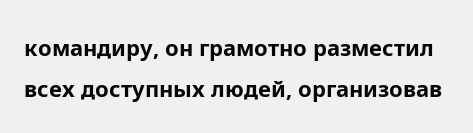командиру, он грамотно разместил всех доступных людей, организовав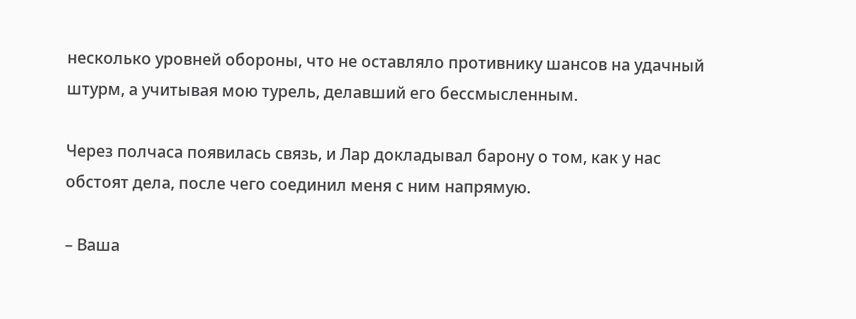несколько уровней обороны, что не оставляло противнику шансов на удачный штурм, а учитывая мою турель, делавший его бессмысленным.

Через полчаса появилась связь, и Лар докладывал барону о том, как у нас обстоят дела, после чего соединил меня с ним напрямую.

– Ваша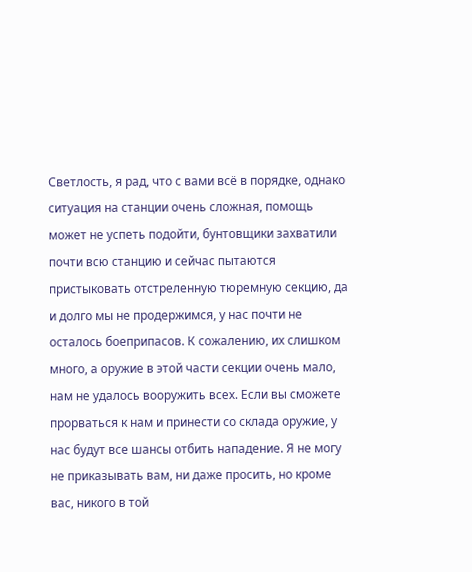Светлость, я рад, что с вами всё в порядке, однако ситуация на станции очень сложная, помощь может не успеть подойти, бунтовщики захватили почти всю станцию и сейчас пытаются пристыковать отстреленную тюремную секцию, да и долго мы не продержимся, у нас почти не осталось боеприпасов. К сожалению, их слишком много, а оружие в этой части секции очень мало, нам не удалось вооружить всех. Если вы сможете прорваться к нам и принести со склада оружие, у нас будут все шансы отбить нападение. Я не могу не приказывать вам, ни даже просить, но кроме вас, никого в той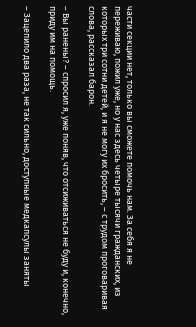части секции нет, только вы сможете помочь нам. За себя я не переживаю, пожил уже, но у нас здесь четыре тысячи гражданских, из которых три сотни детей, и я не могу их бросить, – с трудом проговаривая слова, рассказал барон.

– Вы ранены? – спросил я, уже поняв, что отсиживаться не буду и, конечно, приду им на помощь.

– Зацепило два раза, не так сильно, доступные медкапсулы заняты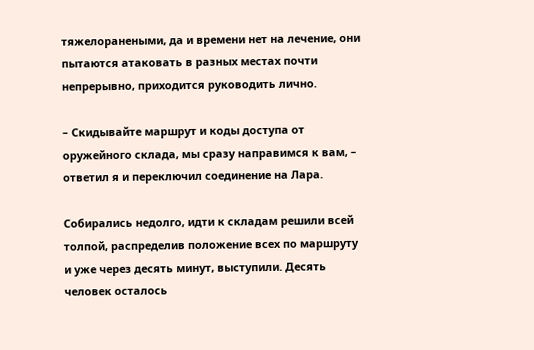тяжелоранеными, да и времени нет на лечение, они пытаются атаковать в разных местах почти непрерывно, приходится руководить лично.

– Скидывайте маршрут и коды доступа от оружейного склада, мы сразу направимся к вам, – ответил я и переключил соединение на Лара.

Собирались недолго, идти к складам решили всей толпой, распределив положение всех по маршруту и уже через десять минут, выступили. Десять человек осталось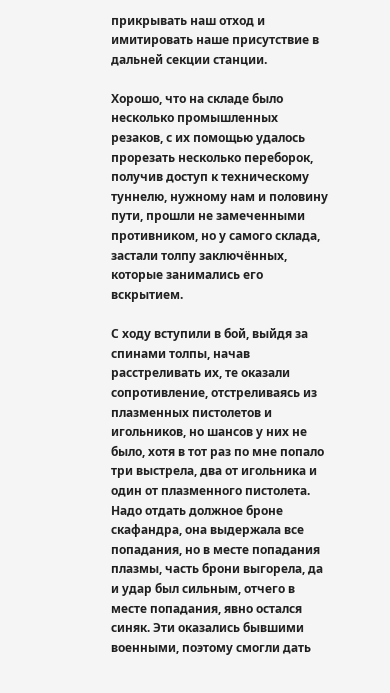прикрывать наш отход и имитировать наше присутствие в дальней секции станции.

Хорошо, что на складе было несколько промышленных резаков, с их помощью удалось прорезать несколько переборок, получив доступ к техническому туннелю, нужному нам и половину пути, прошли не замеченными противником, но у самого склада, застали толпу заключённых, которые занимались его вскрытием.

С ходу вступили в бой, выйдя за спинами толпы, начав расстреливать их, те оказали сопротивление, отстреливаясь из плазменных пистолетов и игольников, но шансов у них не было, хотя в тот раз по мне попало три выстрела, два от игольника и один от плазменного пистолета. Надо отдать должное броне скафандра, она выдержала все попадания, но в месте попадания плазмы, часть брони выгорела, да и удар был сильным, отчего в месте попадания, явно остался синяк. Эти оказались бывшими военными, поэтому смогли дать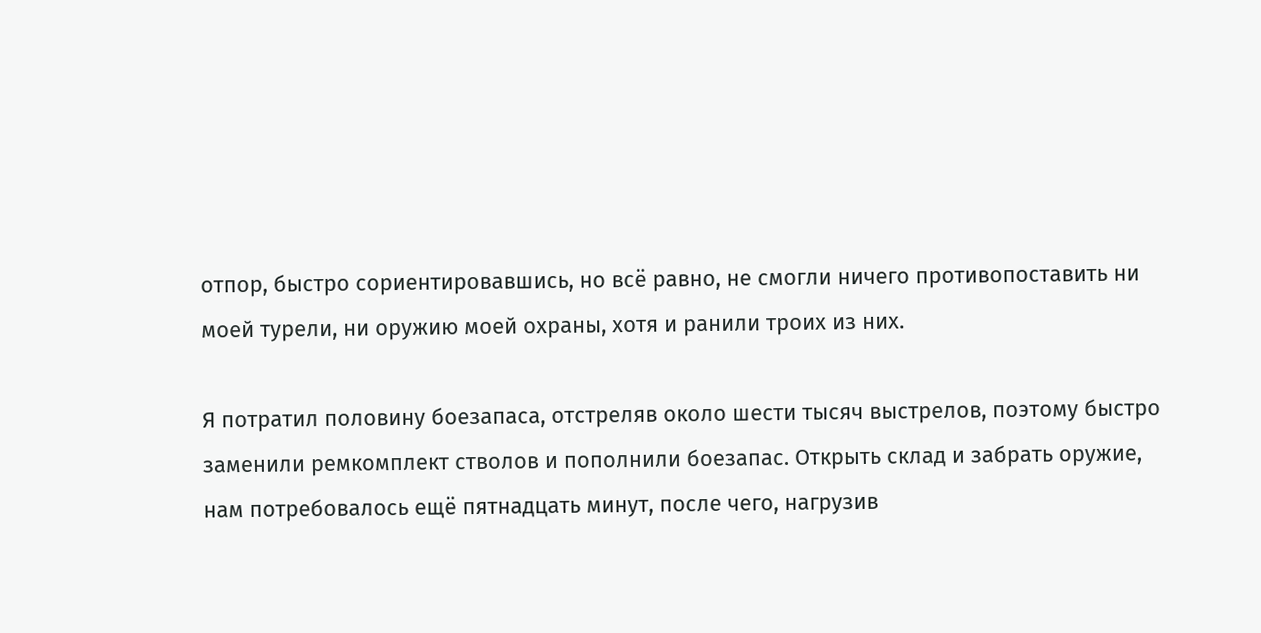отпор, быстро сориентировавшись, но всё равно, не смогли ничего противопоставить ни моей турели, ни оружию моей охраны, хотя и ранили троих из них.

Я потратил половину боезапаса, отстреляв около шести тысяч выстрелов, поэтому быстро заменили ремкомплект стволов и пополнили боезапас. Открыть склад и забрать оружие, нам потребовалось ещё пятнадцать минут, после чего, нагрузив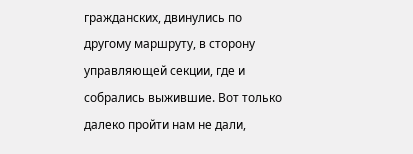гражданских, двинулись по другому маршруту, в сторону управляющей секции, где и собрались выжившие. Вот только далеко пройти нам не дали,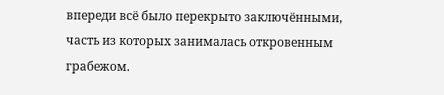впереди всё было перекрыто заключёнными, часть из которых занималась откровенным грабежом.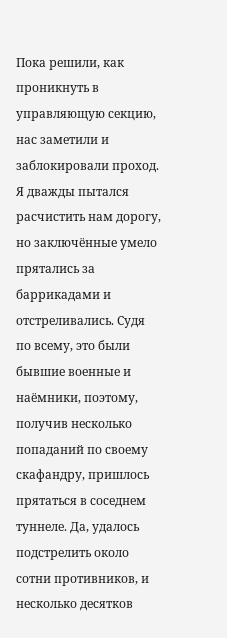Пока решили, как проникнуть в управляющую секцию, нас заметили и заблокировали проход. Я дважды пытался расчистить нам дорогу, но заключённые умело прятались за баррикадами и отстреливались. Судя по всему, это были бывшие военные и наёмники, поэтому, получив несколько попаданий по своему скафандру, пришлось прятаться в соседнем туннеле. Да, удалось подстрелить около сотни противников, и несколько десятков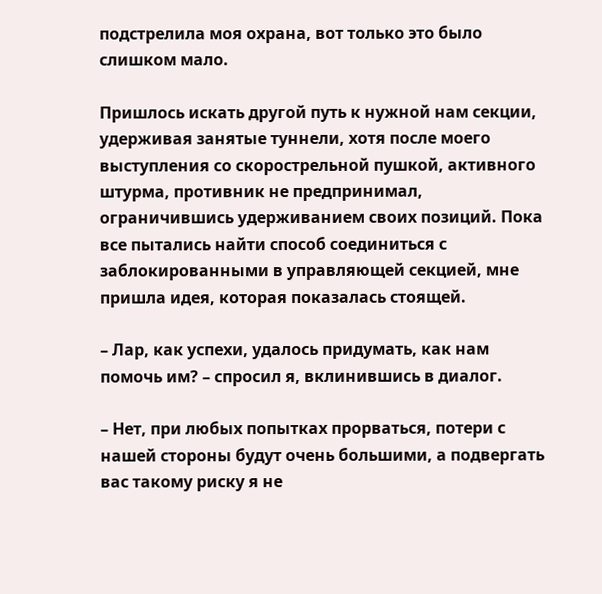подстрелила моя охрана, вот только это было слишком мало.

Пришлось искать другой путь к нужной нам секции, удерживая занятые туннели, хотя после моего выступления со скорострельной пушкой, активного штурма, противник не предпринимал, ограничившись удерживанием своих позиций. Пока все пытались найти способ соединиться с заблокированными в управляющей секцией, мне пришла идея, которая показалась стоящей.

– Лар, как успехи, удалось придумать, как нам помочь им? – спросил я, вклинившись в диалог.

– Нет, при любых попытках прорваться, потери с нашей стороны будут очень большими, а подвергать вас такому риску я не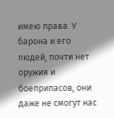имею права. У барона и его людей, почти нет оружия и боеприпасов, они даже не смогут нас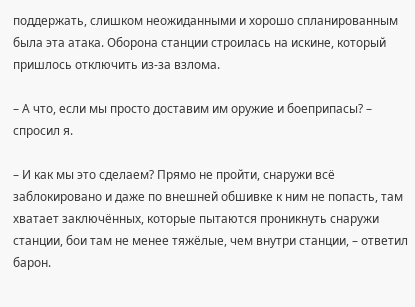поддержать, слишком неожиданными и хорошо спланированным была эта атака. Оборона станции строилась на искине, который пришлось отключить из-за взлома.

– А что, если мы просто доставим им оружие и боеприпасы? – спросил я.

– И как мы это сделаем? Прямо не пройти, снаружи всё заблокировано и даже по внешней обшивке к ним не попасть, там хватает заключённых, которые пытаются проникнуть снаружи станции, бои там не менее тяжёлые, чем внутри станции, – ответил барон.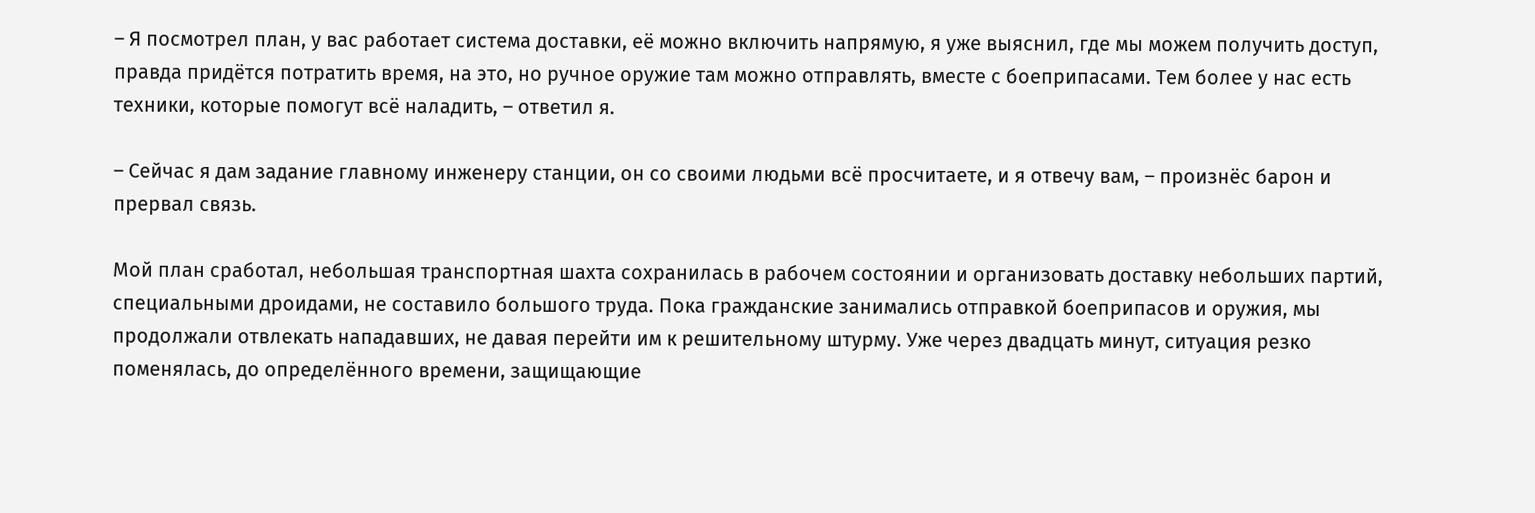– Я посмотрел план, у вас работает система доставки, её можно включить напрямую, я уже выяснил, где мы можем получить доступ, правда придётся потратить время, на это, но ручное оружие там можно отправлять, вместе с боеприпасами. Тем более у нас есть техники, которые помогут всё наладить, – ответил я.

– Сейчас я дам задание главному инженеру станции, он со своими людьми всё просчитаете, и я отвечу вам, – произнёс барон и прервал связь.

Мой план сработал, небольшая транспортная шахта сохранилась в рабочем состоянии и организовать доставку небольших партий, специальными дроидами, не составило большого труда. Пока гражданские занимались отправкой боеприпасов и оружия, мы продолжали отвлекать нападавших, не давая перейти им к решительному штурму. Уже через двадцать минут, ситуация резко поменялась, до определённого времени, защищающие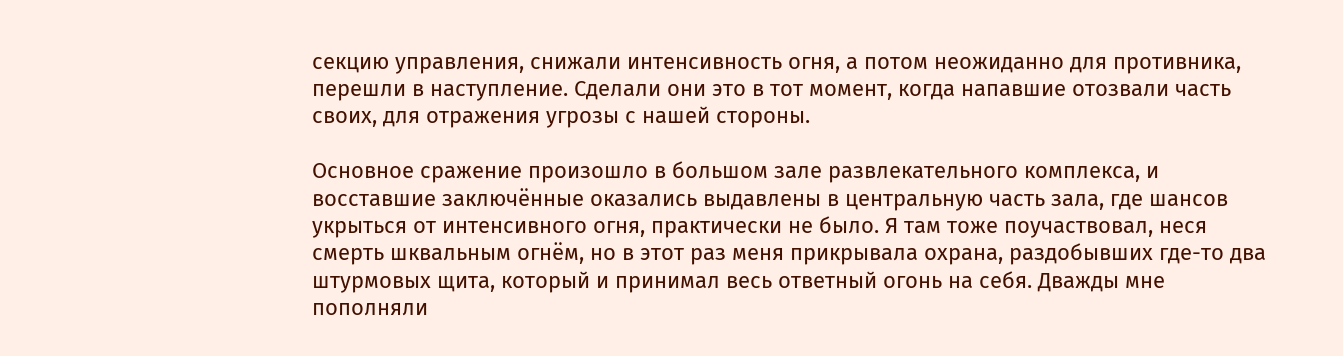секцию управления, снижали интенсивность огня, а потом неожиданно для противника, перешли в наступление. Сделали они это в тот момент, когда напавшие отозвали часть своих, для отражения угрозы с нашей стороны.

Основное сражение произошло в большом зале развлекательного комплекса, и восставшие заключённые оказались выдавлены в центральную часть зала, где шансов укрыться от интенсивного огня, практически не было. Я там тоже поучаствовал, неся смерть шквальным огнём, но в этот раз меня прикрывала охрана, раздобывших где-то два штурмовых щита, который и принимал весь ответный огонь на себя. Дважды мне пополняли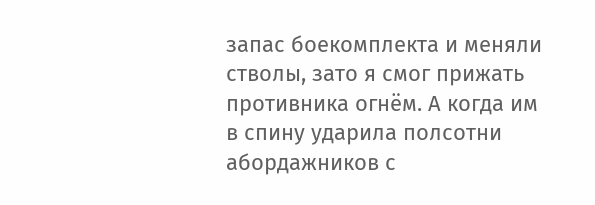запас боекомплекта и меняли стволы, зато я смог прижать противника огнём. А когда им в спину ударила полсотни абордажников с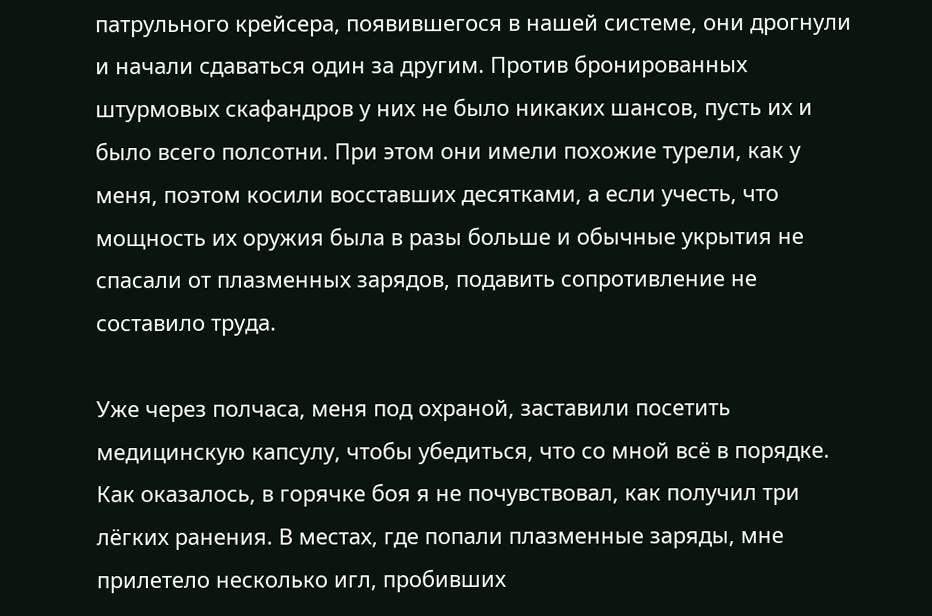патрульного крейсера, появившегося в нашей системе, они дрогнули и начали сдаваться один за другим. Против бронированных штурмовых скафандров у них не было никаких шансов, пусть их и было всего полсотни. При этом они имели похожие турели, как у меня, поэтом косили восставших десятками, а если учесть, что мощность их оружия была в разы больше и обычные укрытия не спасали от плазменных зарядов, подавить сопротивление не составило труда.

Уже через полчаса, меня под охраной, заставили посетить медицинскую капсулу, чтобы убедиться, что со мной всё в порядке. Как оказалось, в горячке боя я не почувствовал, как получил три лёгких ранения. В местах, где попали плазменные заряды, мне прилетело несколько игл, пробивших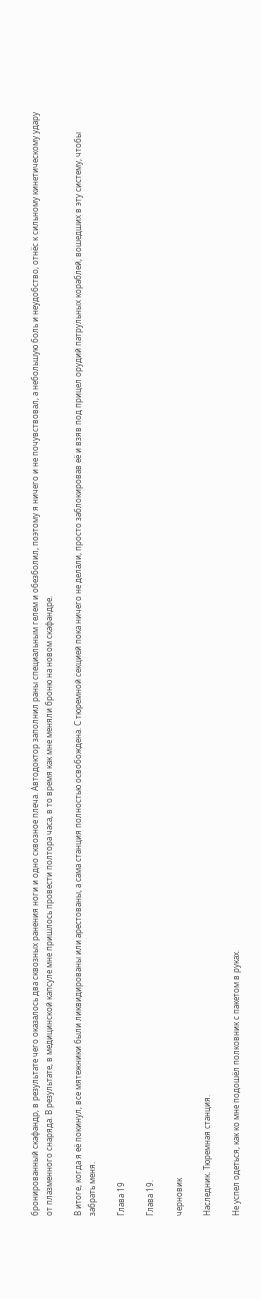бронированный скафандр, в результате чего оказалось два сквозных ранения ноги и одно сквозное плеча. Автодоктор заполнил раны специальным гелем и обезболил, поэтому я ничего и не почувствовал, а небольшую боль и неудобство, отнёс к сильному кинетическому удару от плазменного снаряда. В результате, в медицинской капсуле мне пришлось провести полтора часа, в то время как мне меняли броню на новом скафандре.

В итоге, когда я её покинул, все мятежники были ликвидированы или арестованы, а сама станция полностью освобождена. С тюремной секцией пока ничего не делали, просто заблокировав её и взяв под прицел орудий патрульных кораблей, вошедших в эту систему, чтобы забрать меня.

Глава 19

Глава 19.

черновик

Наследник. Тюремная станция.

Не успел одеться, как ко мне подошёл полковник с пакетом в руках.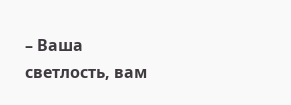– Ваша светлость, вам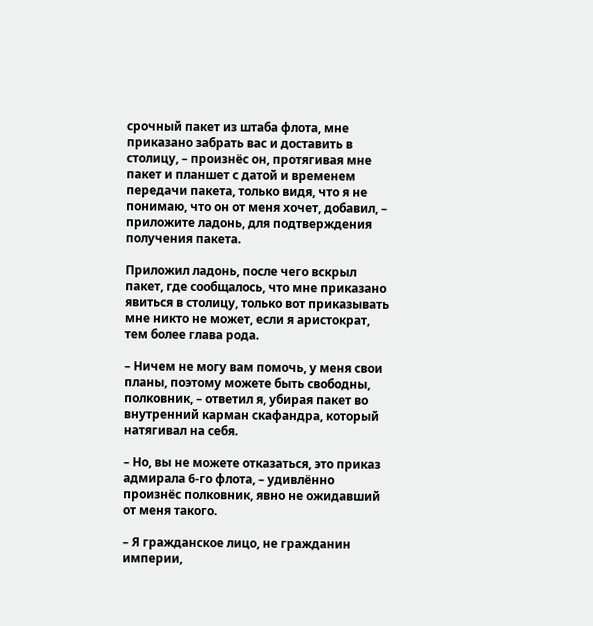срочный пакет из штаба флота, мне приказано забрать вас и доставить в столицу, – произнёс он, протягивая мне пакет и планшет с датой и временем передачи пакета, только видя, что я не понимаю, что он от меня хочет, добавил, – приложите ладонь, для подтверждения получения пакета.

Приложил ладонь, после чего вскрыл пакет, где сообщалось, что мне приказано явиться в столицу, только вот приказывать мне никто не может, если я аристократ, тем более глава рода.

– Ничем не могу вам помочь, у меня свои планы, поэтому можете быть свободны, полковник, – ответил я, убирая пакет во внутренний карман скафандра, который натягивал на себя.

– Но, вы не можете отказаться, это приказ адмирала 6-го флота, – удивлённо произнёс полковник, явно не ожидавший от меня такого.

– Я гражданское лицо, не гражданин империи,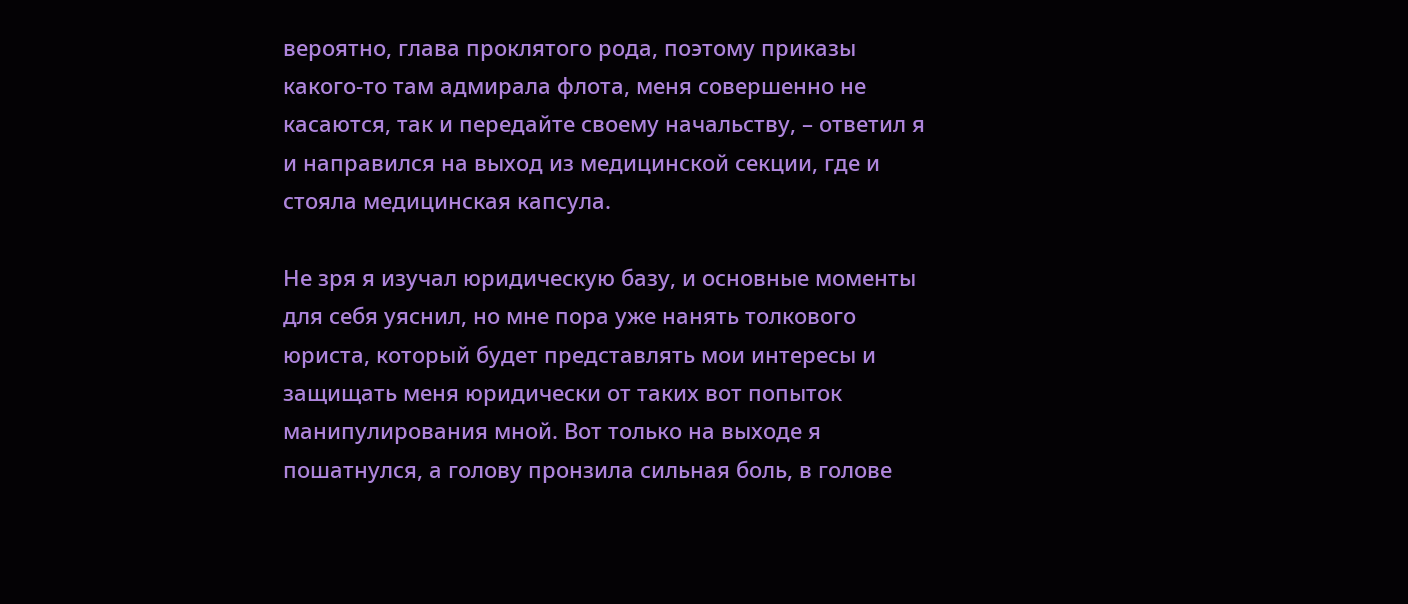вероятно, глава проклятого рода, поэтому приказы какого-то там адмирала флота, меня совершенно не касаются, так и передайте своему начальству, – ответил я и направился на выход из медицинской секции, где и стояла медицинская капсула.

Не зря я изучал юридическую базу, и основные моменты для себя уяснил, но мне пора уже нанять толкового юриста, который будет представлять мои интересы и защищать меня юридически от таких вот попыток манипулирования мной. Вот только на выходе я пошатнулся, а голову пронзила сильная боль, в голове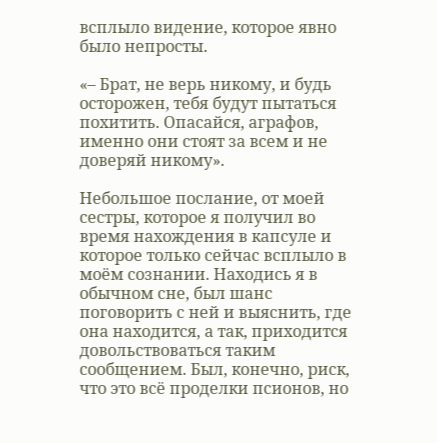всплыло видение, которое явно было непросты.

«– Брат, не верь никому, и будь осторожен, тебя будут пытаться похитить. Опасайся, аграфов, именно они стоят за всем и не доверяй никому».

Небольшое послание, от моей сестры, которое я получил во время нахождения в капсуле и которое только сейчас всплыло в моём сознании. Находись я в обычном сне, был шанс поговорить с ней и выяснить, где она находится, а так, приходится довольствоваться таким сообщением. Был, конечно, риск, что это всё проделки псионов, но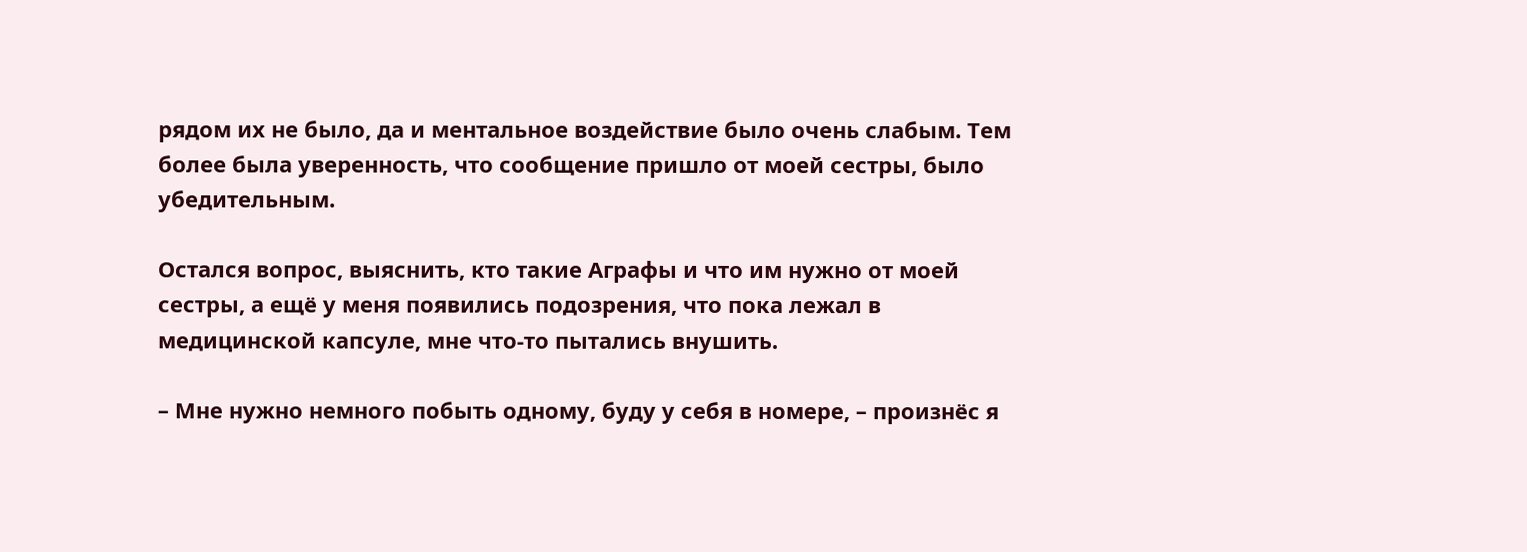рядом их не было, да и ментальное воздействие было очень слабым. Тем более была уверенность, что сообщение пришло от моей сестры, было убедительным.

Остался вопрос, выяснить, кто такие Аграфы и что им нужно от моей сестры, а ещё у меня появились подозрения, что пока лежал в медицинской капсуле, мне что-то пытались внушить.

– Мне нужно немного побыть одному, буду у себя в номере, – произнёс я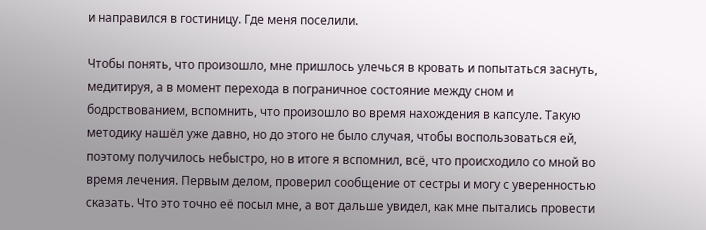и направился в гостиницу. Где меня поселили.

Чтобы понять, что произошло, мне пришлось улечься в кровать и попытаться заснуть, медитируя, а в момент перехода в пограничное состояние между сном и бодрствованием, вспомнить, что произошло во время нахождения в капсуле. Такую методику нашёл уже давно, но до этого не было случая, чтобы воспользоваться ей, поэтому получилось небыстро, но в итоге я вспомнил, всё, что происходило со мной во время лечения. Первым делом, проверил сообщение от сестры и могу с уверенностью сказать. Что это точно её посыл мне, а вот дальше увидел, как мне пытались провести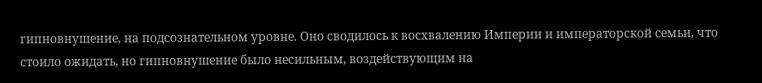гипновнушение, на подсознательном уровне. Оно сводилось к восхвалению Империи и императорской семьи, что стоило ожидать, но гипновнушение было несильным, воздействующим на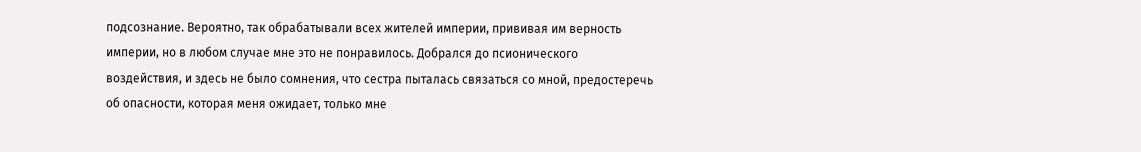подсознание. Вероятно, так обрабатывали всех жителей империи, прививая им верность империи, но в любом случае мне это не понравилось. Добрался до псионического воздействия, и здесь не было сомнения, что сестра пыталась связаться со мной, предостеречь об опасности, которая меня ожидает, только мне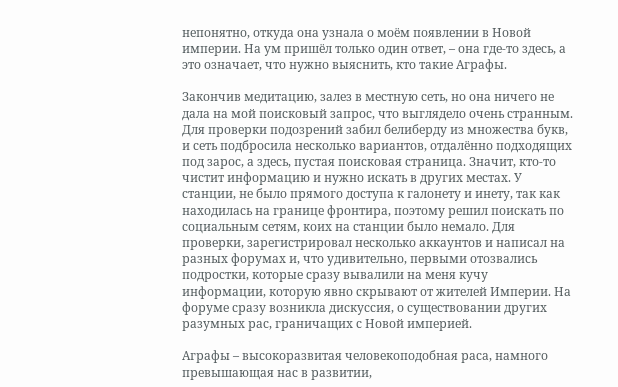непонятно, откуда она узнала о моём появлении в Новой империи. На ум пришёл только один ответ, – она где-то здесь, а это означает, что нужно выяснить, кто такие Аграфы.

Закончив медитацию, залез в местную сеть, но она ничего не дала на мой поисковый запрос, что выглядело очень странным. Для проверки подозрений забил белиберду из множества букв, и сеть подбросила несколько вариантов, отдалённо подходящих под зарос, а здесь, пустая поисковая страница. Значит, кто-то чистит информацию и нужно искать в других местах. У станции, не было прямого доступа к галонету и инету, так как находилась на границе фронтира, поэтому решил поискать по социальным сетям, коих на станции было немало. Для проверки, зарегистрировал несколько аккаунтов и написал на разных форумах и, что удивительно, первыми отозвались подростки, которые сразу вывалили на меня кучу информации, которую явно скрывают от жителей Империи. На форуме сразу возникла дискуссия, о существовании других разумных рас, граничащих с Новой империей.

Аграфы – высокоразвитая человекоподобная раса, намного превышающая нас в развитии,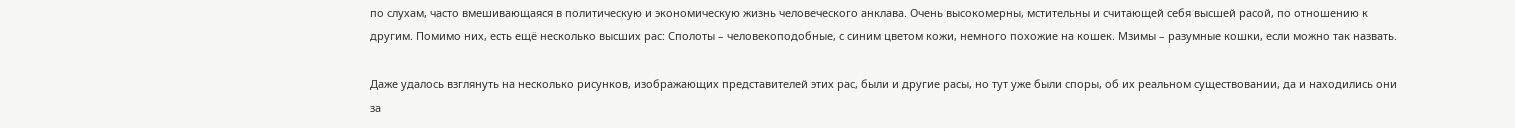по слухам, часто вмешивающаяся в политическую и экономическую жизнь человеческого анклава. Очень высокомерны, мстительны и считающей себя высшей расой, по отношению к другим. Помимо них, есть ещё несколько высших рас: Сполоты – человекоподобные, с синим цветом кожи, немного похожие на кошек. Мзимы – разумные кошки, если можно так назвать.

Даже удалось взглянуть на несколько рисунков, изображающих представителей этих рас, были и другие расы, но тут уже были споры, об их реальном существовании, да и находились они за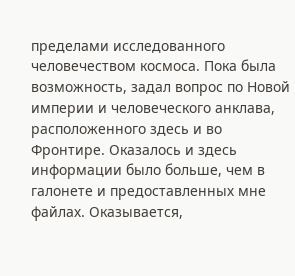пределами исследованного человечеством космоса. Пока была возможность, задал вопрос по Новой империи и человеческого анклава, расположенного здесь и во Фронтире. Оказалось и здесь информации было больше, чем в галонете и предоставленных мне файлах. Оказывается,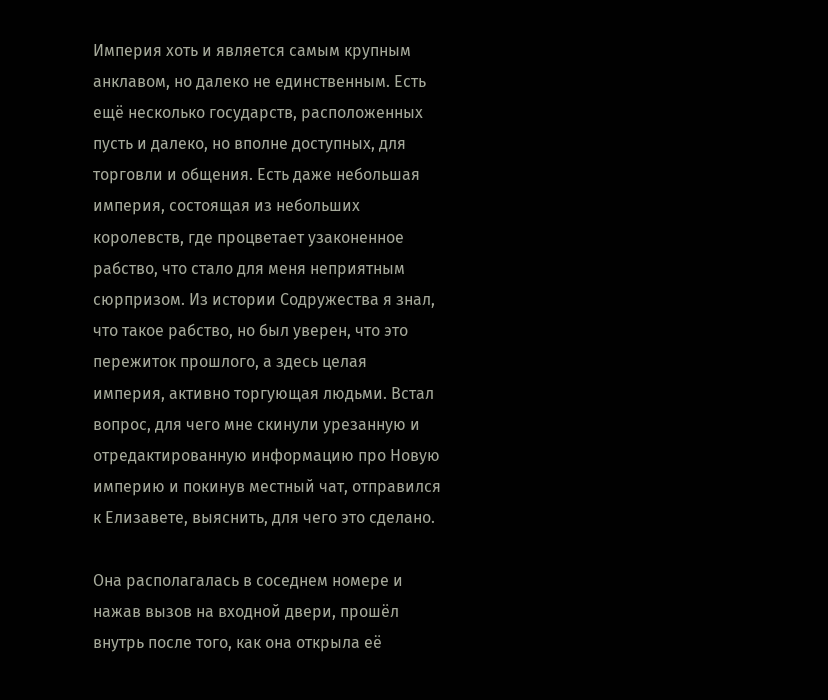Империя хоть и является самым крупным анклавом, но далеко не единственным. Есть ещё несколько государств, расположенных пусть и далеко, но вполне доступных, для торговли и общения. Есть даже небольшая империя, состоящая из небольших королевств, где процветает узаконенное рабство, что стало для меня неприятным сюрпризом. Из истории Содружества я знал, что такое рабство, но был уверен, что это пережиток прошлого, а здесь целая империя, активно торгующая людьми. Встал вопрос, для чего мне скинули урезанную и отредактированную информацию про Новую империю и покинув местный чат, отправился к Елизавете, выяснить, для чего это сделано.

Она располагалась в соседнем номере и нажав вызов на входной двери, прошёл внутрь после того, как она открыла её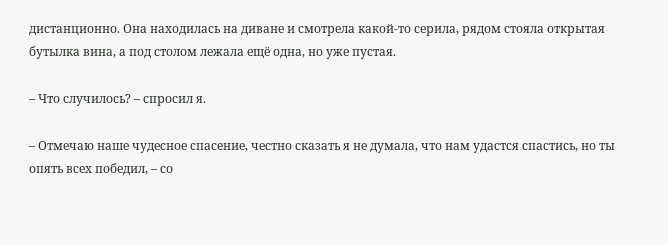дистанционно. Она находилась на диване и смотрела какой-то серила, рядом стояла открытая бутылка вина, а под столом лежала ещё одна, но уже пустая.

– Что случилось? – спросил я.

– Отмечаю наше чудесное спасение, честно сказать я не думала, что нам удастся спастись, но ты опять всех победил, – со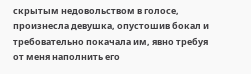скрытым недовольством в голосе, произнесла девушка, опустошив бокал и требовательно покачала им, явно требуя от меня наполнить его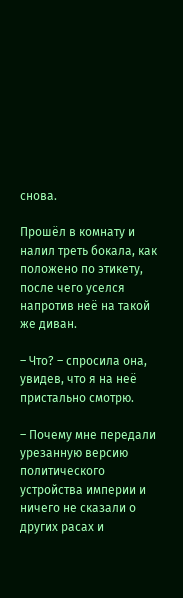снова.

Прошёл в комнату и налил треть бокала, как положено по этикету, после чего уселся напротив неё на такой же диван.

– Что? – спросила она, увидев, что я на неё пристально смотрю.

– Почему мне передали урезанную версию политического устройства империи и ничего не сказали о других расах и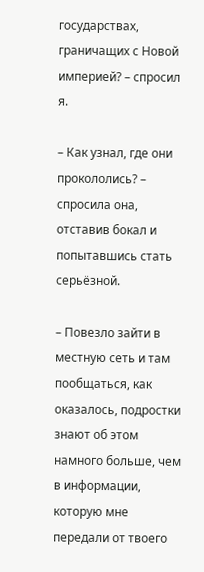государствах, граничащих с Новой империей? – спросил я.

– Как узнал, где они прокололись? – спросила она, отставив бокал и попытавшись стать серьёзной.

– Повезло зайти в местную сеть и там пообщаться, как оказалось, подростки знают об этом намного больше, чем в информации, которую мне передали от твоего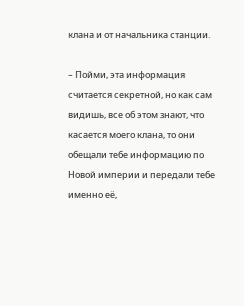клана и от начальника станции.

– Пойми, эта информация считается секретной, но как сам видишь, все об этом знают, что касается моего клана, то они обещали тебе информацию по Новой империи и передали тебе именно её,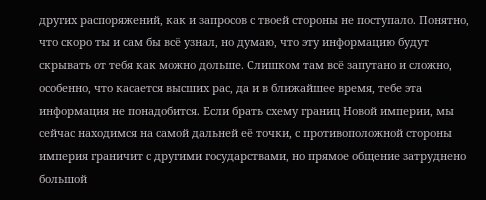других распоряжений, как и запросов с твоей стороны не поступало. Понятно, что скоро ты и сам бы всё узнал, но думаю, что эту информацию будут скрывать от тебя как можно дольше. Слишком там всё запутано и сложно, особенно, что касается высших рас, да и в ближайшее время, тебе эта информация не понадобится. Если брать схему границ Новой империи, мы сейчас находимся на самой дальней её точки, с противоположной стороны империя граничит с другими государствами, но прямое общение затруднено большой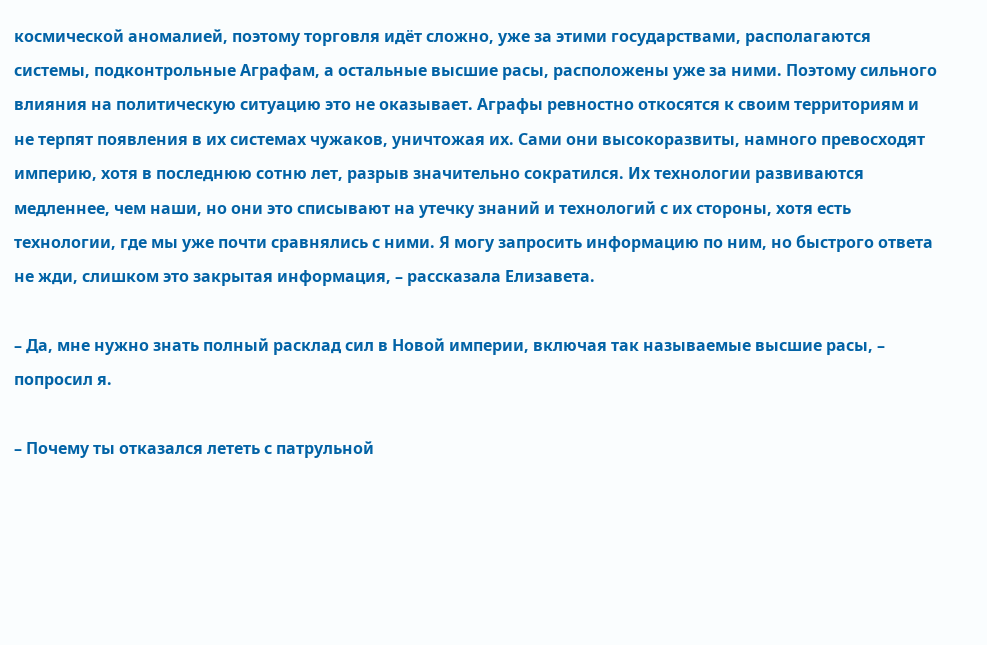космической аномалией, поэтому торговля идёт сложно, уже за этими государствами, располагаются системы, подконтрольные Аграфам, а остальные высшие расы, расположены уже за ними. Поэтому сильного влияния на политическую ситуацию это не оказывает. Аграфы ревностно откосятся к своим территориям и не терпят появления в их системах чужаков, уничтожая их. Сами они высокоразвиты, намного превосходят империю, хотя в последнюю сотню лет, разрыв значительно сократился. Их технологии развиваются медленнее, чем наши, но они это списывают на утечку знаний и технологий с их стороны, хотя есть технологии, где мы уже почти сравнялись с ними. Я могу запросить информацию по ним, но быстрого ответа не жди, слишком это закрытая информация, – рассказала Елизавета.

– Да, мне нужно знать полный расклад сил в Новой империи, включая так называемые высшие расы, – попросил я.

– Почему ты отказался лететь с патрульной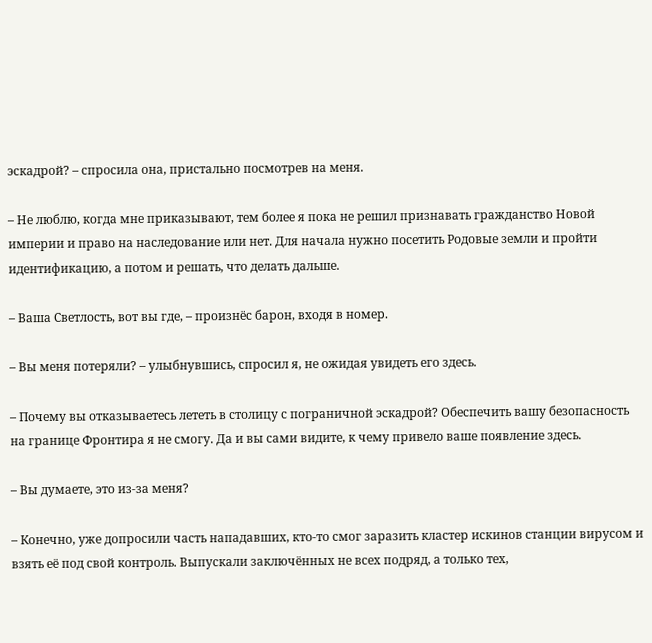эскадрой? – спросила она, пристально посмотрев на меня.

– Не люблю, когда мне приказывают, тем более я пока не решил признавать гражданство Новой империи и право на наследование или нет. Для начала нужно посетить Родовые земли и пройти идентификацию, а потом и решать, что делать дальше.

– Ваша Светлость, вот вы где, – произнёс барон, входя в номер.

– Вы меня потеряли? – улыбнувшись, спросил я, не ожидая увидеть его здесь.

– Почему вы отказываетесь лететь в столицу с пограничной эскадрой? Обеспечить вашу безопасность на границе Фронтира я не смогу. Да и вы сами видите, к чему привело ваше появление здесь.

– Вы думаете, это из-за меня?

– Конечно, уже допросили часть нападавших, кто-то смог заразить кластер искинов станции вирусом и взять её под свой контроль. Выпускали заключённых не всех подряд, а только тех,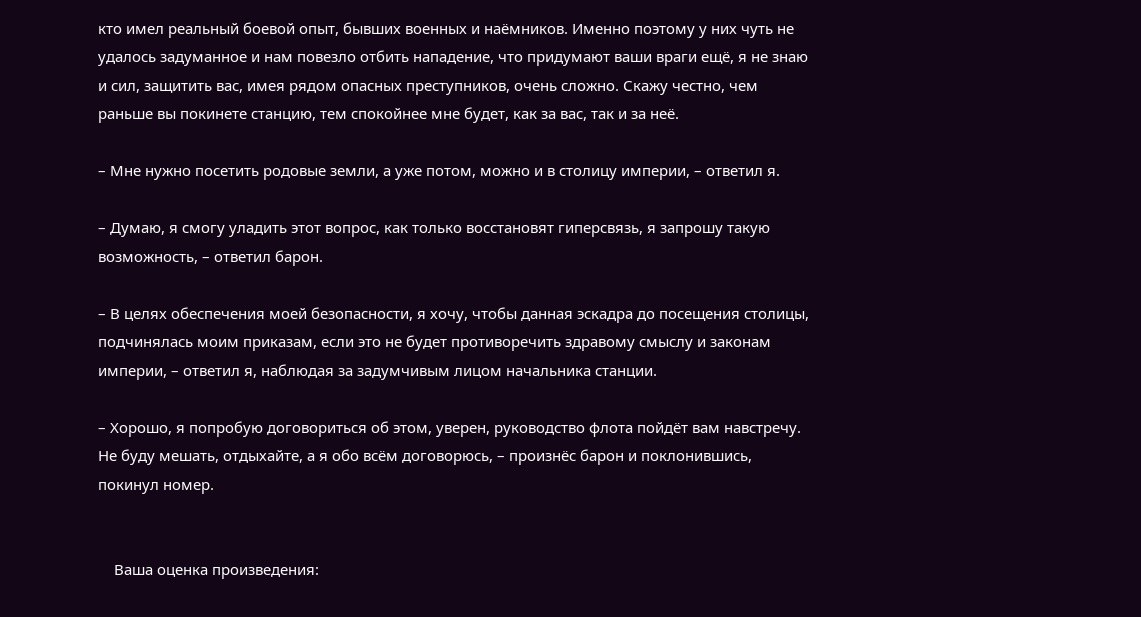кто имел реальный боевой опыт, бывших военных и наёмников. Именно поэтому у них чуть не удалось задуманное и нам повезло отбить нападение, что придумают ваши враги ещё, я не знаю и сил, защитить вас, имея рядом опасных преступников, очень сложно. Скажу честно, чем раньше вы покинете станцию, тем спокойнее мне будет, как за вас, так и за неё.

– Мне нужно посетить родовые земли, а уже потом, можно и в столицу империи, – ответил я.

– Думаю, я смогу уладить этот вопрос, как только восстановят гиперсвязь, я запрошу такую возможность, – ответил барон.

– В целях обеспечения моей безопасности, я хочу, чтобы данная эскадра до посещения столицы, подчинялась моим приказам, если это не будет противоречить здравому смыслу и законам империи, – ответил я, наблюдая за задумчивым лицом начальника станции.

– Хорошо, я попробую договориться об этом, уверен, руководство флота пойдёт вам навстречу. Не буду мешать, отдыхайте, а я обо всём договорюсь, – произнёс барон и поклонившись, покинул номер.


    Ваша оценка произведения: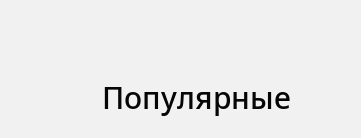Популярные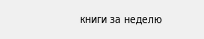книги за неделю